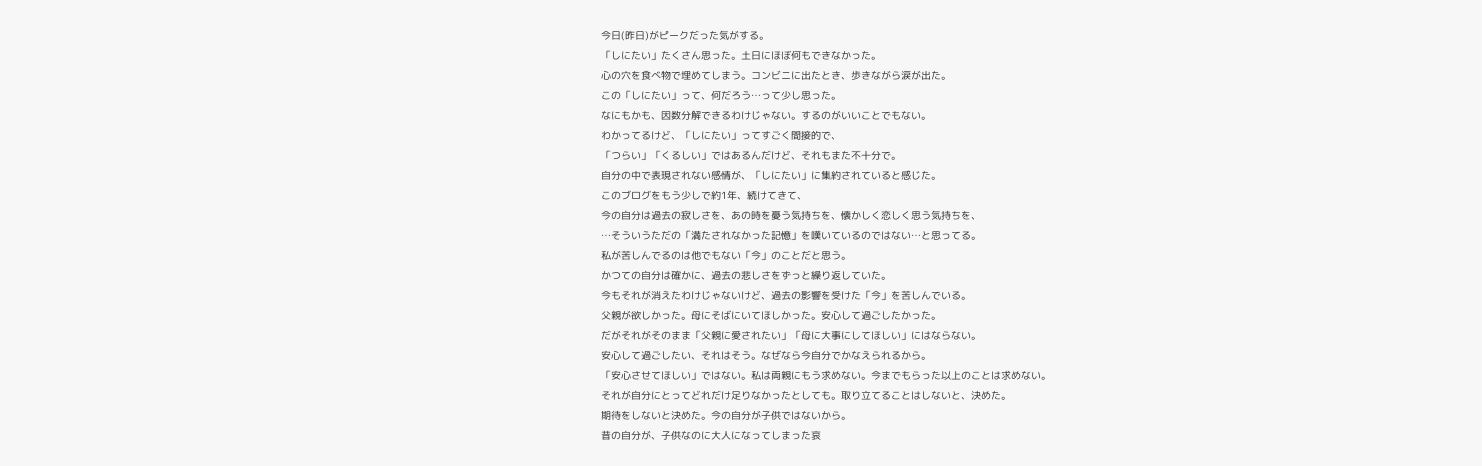今日(昨日)がピークだった気がする。
「しにたい」たくさん思った。土日にほぼ何もできなかった。
心の穴を食べ物で埋めてしまう。コンビニに出たとき、歩きながら涙が出た。
この「しにたい」って、何だろう…って少し思った。
なにもかも、因数分解できるわけじゃない。するのがいいことでもない。
わかってるけど、「しにたい」ってすごく間接的で、
「つらい」「くるしい」ではあるんだけど、それもまた不十分で。
自分の中で表現されない感情が、「しにたい」に集約されていると感じた。
このブログをもう少しで約1年、続けてきて、
今の自分は過去の寂しさを、あの時を憂う気持ちを、懐かしく恋しく思う気持ちを、
…そういうただの「満たされなかった記憶」を嘆いているのではない…と思ってる。
私が苦しんでるのは他でもない「今」のことだと思う。
かつての自分は確かに、過去の悲しさをずっと繰り返していた。
今もそれが消えたわけじゃないけど、過去の影響を受けた「今」を苦しんでいる。
父親が欲しかった。母にそばにいてほしかった。安心して過ごしたかった。
だがそれがそのまま「父親に愛されたい」「母に大事にしてほしい」にはならない。
安心して過ごしたい、それはそう。なぜなら今自分でかなえられるから。
「安心させてほしい」ではない。私は両親にもう求めない。今までもらった以上のことは求めない。
それが自分にとってどれだけ足りなかったとしても。取り立てることはしないと、決めた。
期待をしないと決めた。今の自分が子供ではないから。
昔の自分が、子供なのに大人になってしまった哀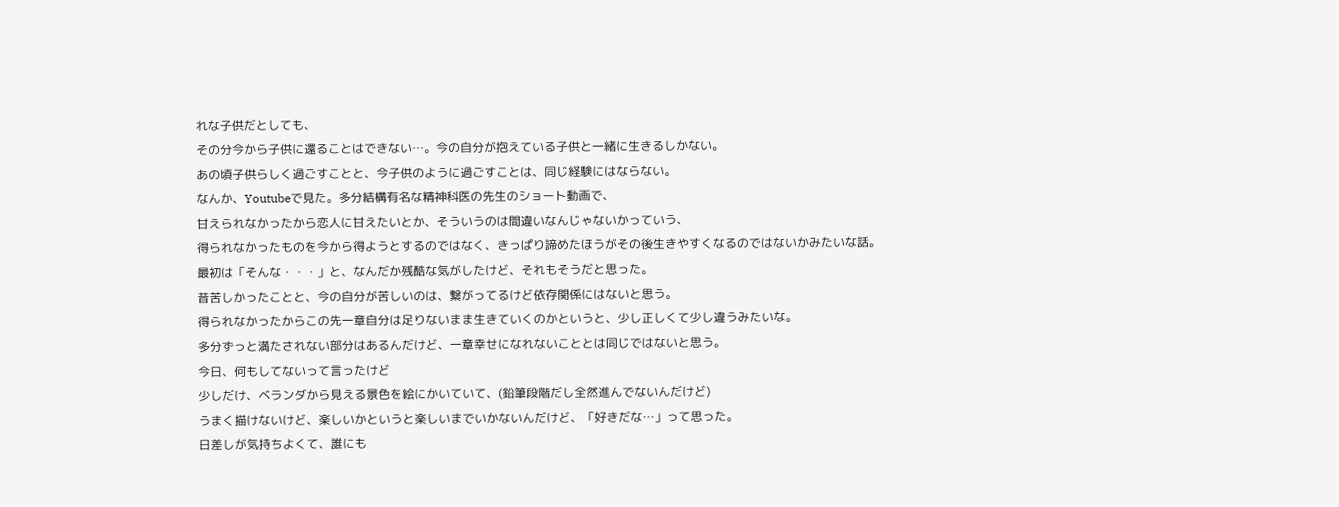れな子供だとしても、
その分今から子供に還ることはできない…。今の自分が抱えている子供と一緒に生きるしかない。
あの頃子供らしく過ごすことと、今子供のように過ごすことは、同じ経験にはならない。
なんか、Youtubeで見た。多分結構有名な精神科医の先生のショート動画で、
甘えられなかったから恋人に甘えたいとか、そういうのは間違いなんじゃないかっていう、
得られなかったものを今から得ようとするのではなく、きっぱり諦めたほうがその後生きやすくなるのではないかみたいな話。
最初は「そんな・・・」と、なんだか残酷な気がしたけど、それもそうだと思った。
昔苦しかったことと、今の自分が苦しいのは、繋がってるけど依存関係にはないと思う。
得られなかったからこの先一章自分は足りないまま生きていくのかというと、少し正しくて少し違うみたいな。
多分ずっと満たされない部分はあるんだけど、一章幸せになれないこととは同じではないと思う。
今日、何もしてないって言ったけど
少しだけ、ベランダから見える景色を絵にかいていて、(鉛筆段階だし全然進んでないんだけど)
うまく描けないけど、楽しいかというと楽しいまでいかないんだけど、「好きだな…」って思った。
日差しが気持ちよくて、誰にも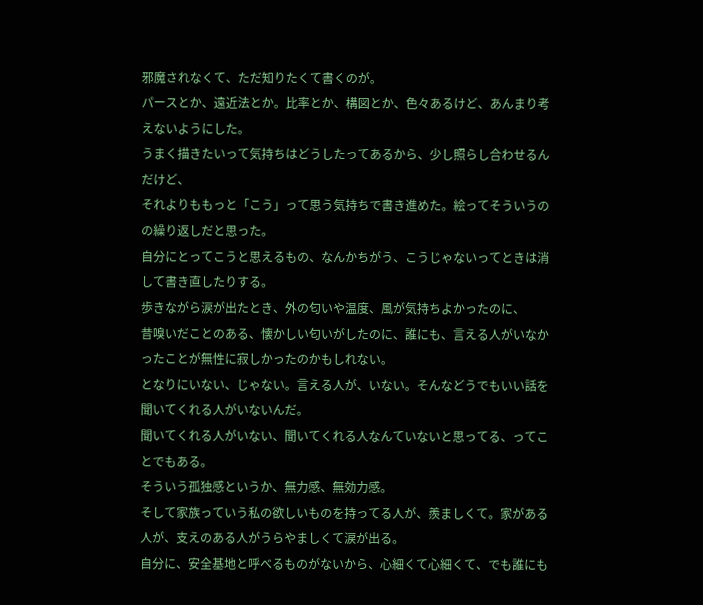邪魔されなくて、ただ知りたくて書くのが。
パースとか、遠近法とか。比率とか、構図とか、色々あるけど、あんまり考えないようにした。
うまく描きたいって気持ちはどうしたってあるから、少し照らし合わせるんだけど、
それよりももっと「こう」って思う気持ちで書き進めた。絵ってそういうのの繰り返しだと思った。
自分にとってこうと思えるもの、なんかちがう、こうじゃないってときは消して書き直したりする。
歩きながら涙が出たとき、外の匂いや温度、風が気持ちよかったのに、
昔嗅いだことのある、懐かしい匂いがしたのに、誰にも、言える人がいなかったことが無性に寂しかったのかもしれない。
となりにいない、じゃない。言える人が、いない。そんなどうでもいい話を聞いてくれる人がいないんだ。
聞いてくれる人がいない、聞いてくれる人なんていないと思ってる、ってことでもある。
そういう孤独感というか、無力感、無効力感。
そして家族っていう私の欲しいものを持ってる人が、羨ましくて。家がある人が、支えのある人がうらやましくて涙が出る。
自分に、安全基地と呼べるものがないから、心細くて心細くて、でも誰にも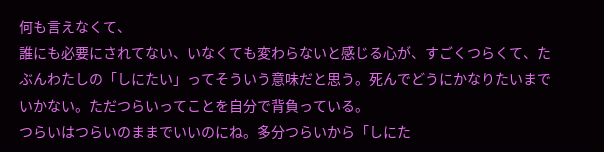何も言えなくて、
誰にも必要にされてない、いなくても変わらないと感じる心が、すごくつらくて、たぶんわたしの「しにたい」ってそういう意味だと思う。死んでどうにかなりたいまでいかない。ただつらいってことを自分で背負っている。
つらいはつらいのままでいいのにね。多分つらいから「しにた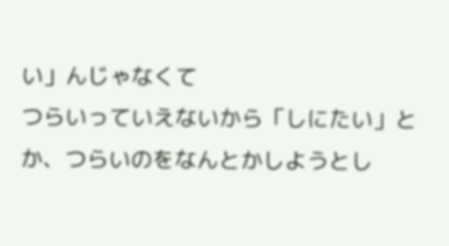い」んじゃなくて
つらいっていえないから「しにたい」とか、つらいのをなんとかしようとし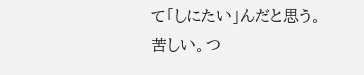て「しにたい」んだと思う。
苦しい。つ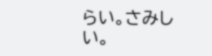らい。さみしい。